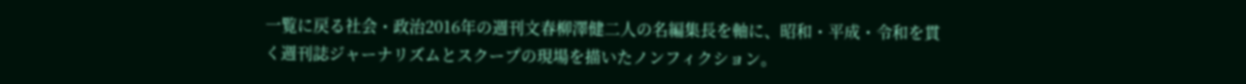一覧に戻る社会・政治2016年の週刊文春柳澤健二人の名編集長を軸に、昭和・平成・令和を貫く週刊誌ジャーナリズムとスクープの現場を描いたノンフィクション。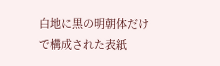白地に黒の明朝体だけで構成された表紙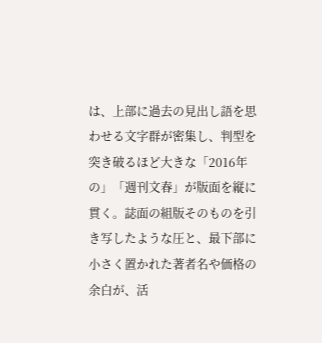は、上部に過去の見出し語を思わせる文字群が密集し、判型を突き破るほど大きな「2016年の」「週刊文春」が版面を縦に貫く。誌面の組版そのものを引き写したような圧と、最下部に小さく置かれた著者名や価格の余白が、活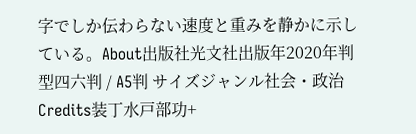字でしか伝わらない速度と重みを静かに示している。About出版社光文社出版年2020年判型四六判 / A5判 サイズジャンル社会・政治Credits装丁水戸部功+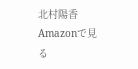北村陽香Amazonで見る